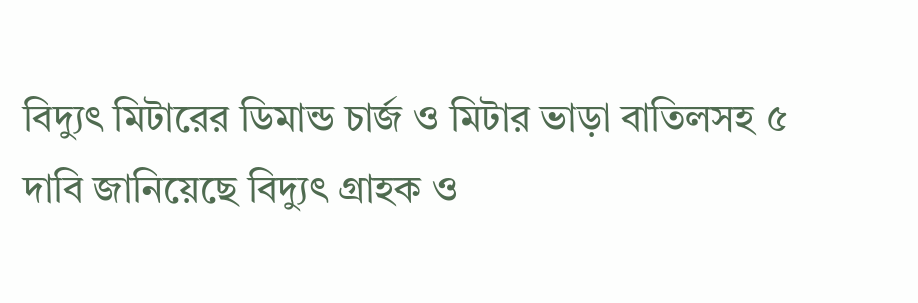বিদ্যুৎ মিটারের ডিমান্ড চার্জ ও মিটার ভাড়া বাতিলসহ ৫ দাবি জানিয়েছে বিদ্যুৎ গ্রাহক ও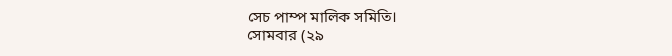সেচ পাম্প মালিক সমিতি।
সোমবার (২৯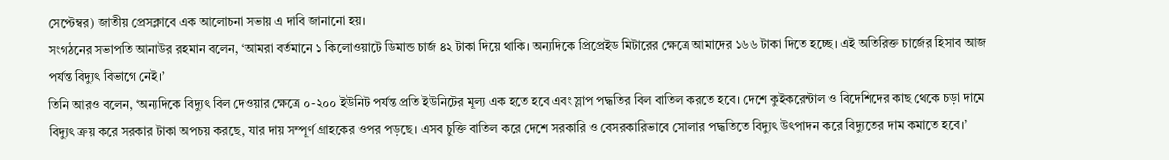সেপ্টেম্বর) জাতীয় প্রেসক্লাবে এক আলোচনা সভায় এ দাবি জানানো হয়।
সংগঠনের সভাপতি আনাউর রহমান বলেন, ‘আমরা বর্তমানে ১ কিলোওয়াটে ডিমান্ড চার্জ ৪২ টাকা দিয়ে থাকি। অন্যদিকে প্রিপ্রেইড মিটারের ক্ষেত্রে আমাদের ১৬৬ টাকা দিতে হচ্ছে। এই অতিরিক্ত চার্জের হিসাব আজ পর্যন্ত বিদ্যুৎ বিভাগে নেই।’
তিনি আরও বলেন, ‘অন্যদিকে বিদ্যুৎ বিল দেওয়ার ক্ষেত্রে ০-২০০ ইউনিট পর্যন্ত প্রতি ইউনিটের মূল্য এক হতে হবে এবং স্লাপ পদ্ধতির বিল বাতিল করতে হবে। দেশে কুইকরেন্টাল ও বিদেশিদের কাছ থেকে চড়া দামে বিদ্যুৎ ক্রয় করে সরকার টাকা অপচয় করছে, যার দায় সম্পূর্ণ গ্রাহকের ওপর পড়ছে। এসব চুক্তি বাতিল করে দেশে সরকারি ও বেসরকারিভাবে সোলার পদ্ধতিতে বিদ্যুৎ উৎপাদন করে বিদ্যুতের দাম কমাতে হবে।’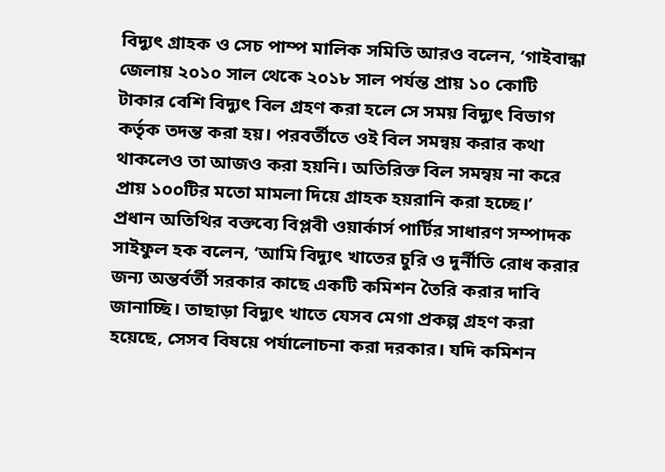বিদ্যুৎ গ্রাহক ও সেচ পাম্প মালিক সমিতি আরও বলেন, ‘গাইবান্ধা জেলায় ২০১০ সাল থেকে ২০১৮ সাল পর্যন্ত প্রায় ১০ কোটি টাকার বেশি বিদ্যুৎ বিল গ্রহণ করা হলে সে সময় বিদ্যুৎ বিভাগ কর্তৃক তদন্ত করা হয়। পরবর্তীতে ওই বিল সমন্বয় করার কথা থাকলেও তা আজও করা হয়নি। অতিরিক্ত বিল সমন্বয় না করে প্রায় ১০০টির মতো মামলা দিয়ে গ্রাহক হয়রানি করা হচ্ছে।’
প্রধান অতিথির বক্তব্যে বিপ্লবী ওয়ার্কার্স পার্টির সাধারণ সম্পাদক সাইফুল হক বলেন, ‘আমি বিদ্যুৎ খাতের চুরি ও দুর্নীতি রোধ করার জন্য অন্তর্বর্তী সরকার কাছে একটি কমিশন তৈরি করার দাবি জানাচ্ছি। তাছাড়া বিদ্যুৎ খাতে যেসব মেগা প্রকল্প গ্রহণ করা হয়েছে, সেসব বিষয়ে পর্যালোচনা করা দরকার। যদি কমিশন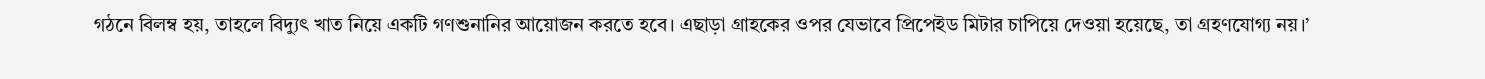গঠনে বিলম্ব হয়, তাহলে বিদ্যুৎ খাত নিয়ে একটি গণশুনানির আয়োজন করতে হবে। এছাড়া গ্রাহকের ওপর যেভাবে প্রিপেইড মিটার চাপিয়ে দেওয়া হয়েছে, তা গ্রহণযোগ্য নয়।’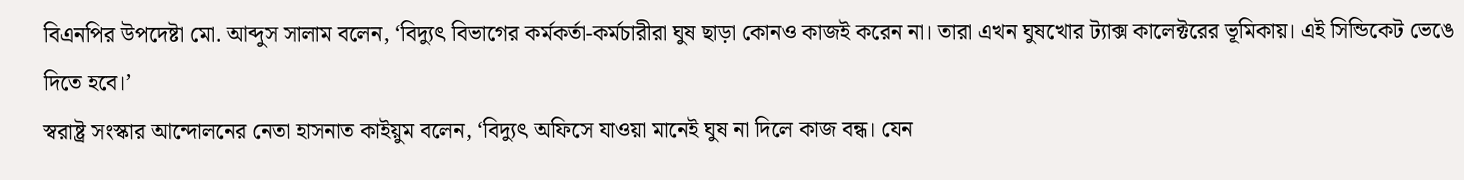বিএনপির উপদেষ্টা মো. আব্দুস সালাম বলেন, ‘বিদ্যুৎ বিভাগের কর্মকর্তা-কর্মচারীরা ঘুষ ছাড়া কোনও কাজই করেন না। তারা এখন ঘুষখোর ট্যাক্স কালেক্টরের ভূমিকায়। এই সিন্ডিকেট ভেঙে দিতে হবে।’
স্বরাষ্ট্র সংস্কার আন্দোলনের নেতা হাসনাত কাইয়ুম বলেন, ‘বিদ্যুৎ অফিসে যাওয়া মানেই ঘুষ না দিলে কাজ বন্ধ। যেন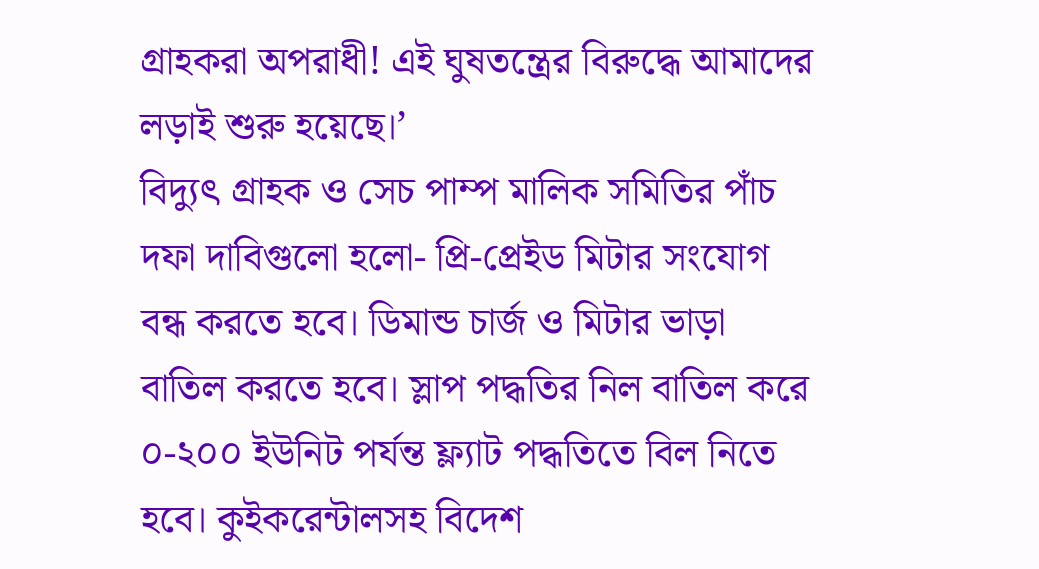গ্রাহকরা অপরাধী! এই ঘুষতন্ত্রের বিরুদ্ধে আমাদের লড়াই শুরু হয়েছে।’
বিদ্যুৎ গ্রাহক ও সেচ পাম্প মালিক সমিতির পাঁচ দফা দাবিগুলো হলো- প্রি-প্রেইড মিটার সংযোগ বন্ধ করতে হবে। ডিমান্ড চার্জ ও মিটার ভাড়া বাতিল করতে হবে। স্লাপ পদ্ধতির নিল বাতিল করে ০-২০০ ইউনিট পর্যন্ত ফ্ল্যাট পদ্ধতিতে বিল নিতে হবে। কুইকরেন্টালসহ বিদেশ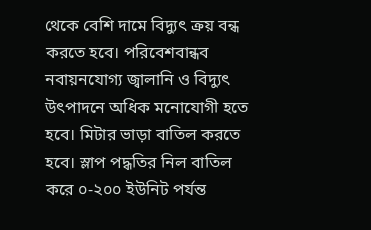থেকে বেশি দামে বিদ্যুৎ ক্রয় বন্ধ করতে হবে। পরিবেশবান্ধব নবায়নযোগ্য জ্বালানি ও বিদ্যুৎ উৎপাদনে অধিক মনোযোগী হতে হবে। মিটার ভাড়া বাতিল করতে হবে। স্লাপ পদ্ধতির নিল বাতিল করে ০-২০০ ইউনিট পর্যন্ত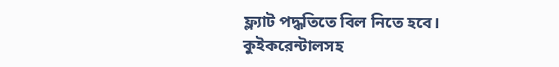ফ্ল্যাট পদ্ধতিতে বিল নিতে হবে। কুইকরেন্টালসহ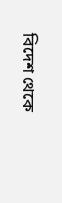বিদেশ থেকে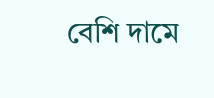বেশি দামে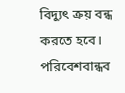বিদ্যুৎ ক্রয় বন্ধ করতে হবে। পরিবেশবান্ধব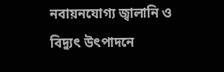নবায়নযোগ্য জ্বালানি ও বিদ্যুৎ উৎপাদনে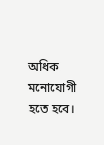অধিক মনোযোগী হতে হবে।